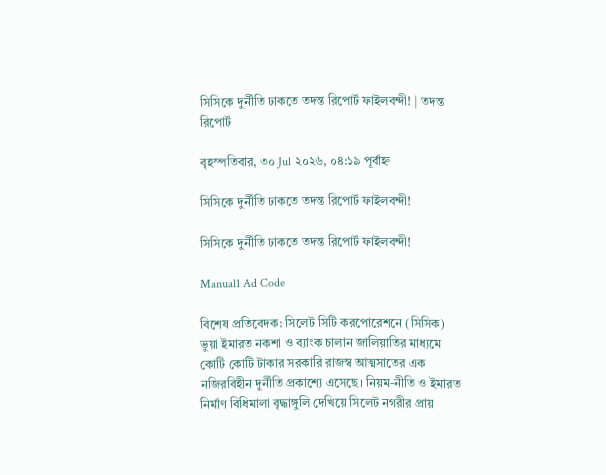সিসিকে দুর্নীতি ঢাকতে তদন্ত রিপোর্ট ফাইলবন্দী! | তদন্ত রিপোর্ট

বৃহস্পতিবার, ৩০ Jul ২০২৬, ০৪:১৯ পূর্বাহ্ন

সিসিকে দুর্নীতি ঢাকতে তদন্ত রিপোর্ট ফাইলবন্দী!

সিসিকে দুর্নীতি ঢাকতে তদন্ত রিপোর্ট ফাইলবন্দী!

Manual1 Ad Code

বিশেষ প্রতিবেদক: সিলেট সিটি করপোরেশনে (সিসিক) ভুয়া ইমারত নকশা ও ব্যাংক চালান জালিয়াতির মাধ্যমে কোটি কোটি টাকার সরকারি রাজস্ব আত্মসাতের এক নজিরবিহীন দুর্নীতি প্রকাশ্যে এসেছে। নিয়ম-নীতি ও ইমারত নির্মাণ বিধিমালা বৃদ্ধাঙ্গুলি দেখিয়ে সিলেট নগরীর প্রায়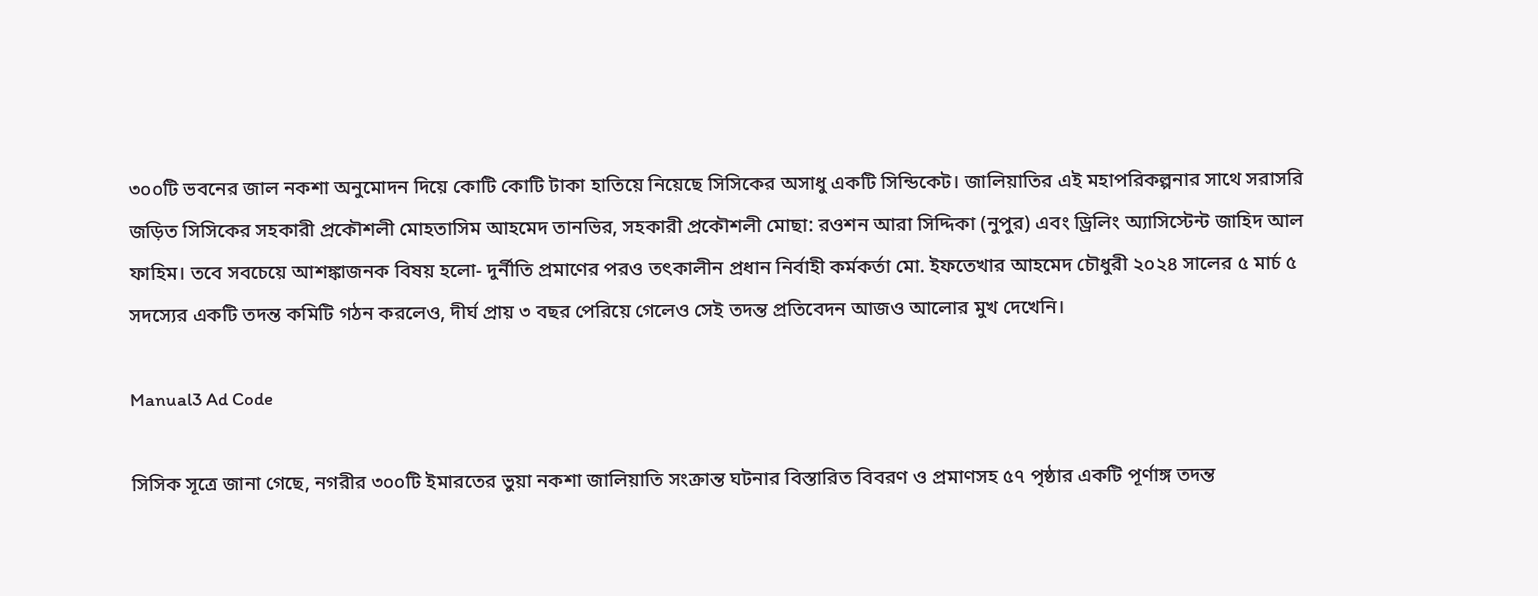৩০০টি ভবনের জাল নকশা অনুমোদন দিয়ে কোটি কোটি টাকা হাতিয়ে নিয়েছে সিসিকের অসাধু একটি সিন্ডিকেট। জালিয়াতির এই মহাপরিকল্পনার সাথে সরাসরি জড়িত সিসিকের সহকারী প্রকৌশলী মোহতাসিম আহমেদ তানভির, সহকারী প্রকৌশলী মোছা: রওশন আরা সিদ্দিকা (নুপুর) এবং ড্রিলিং অ্যাসিস্টেন্ট জাহিদ আল ফাহিম। তবে সবচেয়ে আশঙ্কাজনক বিষয় হলো- দুর্নীতি প্রমাণের পরও তৎকালীন প্রধান নির্বাহী কর্মকর্তা মো. ইফতেখার আহমেদ চৌধুরী ২০২৪ সালের ৫ মার্চ ৫ সদস্যের একটি তদন্ত কমিটি গঠন করলেও, দীর্ঘ প্রায় ৩ বছর পেরিয়ে গেলেও সেই তদন্ত প্রতিবেদন আজও আলোর মুখ দেখেনি।

Manual3 Ad Code

সিসিক সূত্রে জানা গেছে, নগরীর ৩০০টি ইমারতের ভুয়া নকশা জালিয়াতি সংক্রান্ত ঘটনার বিস্তারিত বিবরণ ও প্রমাণসহ ৫৭ পৃষ্ঠার একটি পূর্ণাঙ্গ তদন্ত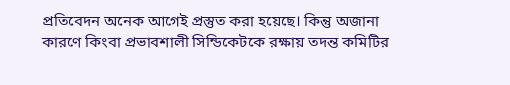প্রতিবেদন অনেক আগেই প্রস্তুত করা হয়েছে। কিন্তু অজানা কারণে কিংবা প্রভাবশালী সিন্ডিকেটকে রক্ষায় তদন্ত কমিটির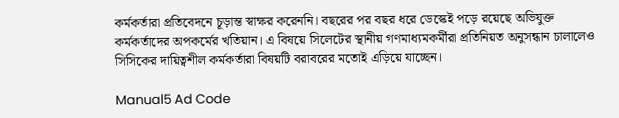কর্মকর্তারা প্রতিবেদনে চূড়ান্ত স্বাক্ষর করেননি। বছরের পর বছর ধরে ডেস্কেই পড়ে রয়েছে অভিযুক্ত কর্মকর্তাদের অপকর্মের খতিয়ান। এ বিষয়ে সিলেটের স্থানীয় গণমাধ্যমকর্মীরা প্রতিনিয়ত অনুসন্ধান চালালেও সিসিকের দায়িত্বশীল কর্মকর্তারা বিষয়টি বরাবরের মতোই এড়িয়ে যাচ্ছেন।

Manual5 Ad Code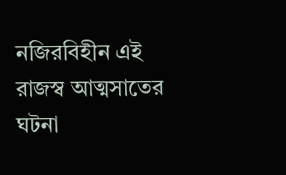নজিরবিহীন এই রাজস্ব আত্মসাতের ঘটনা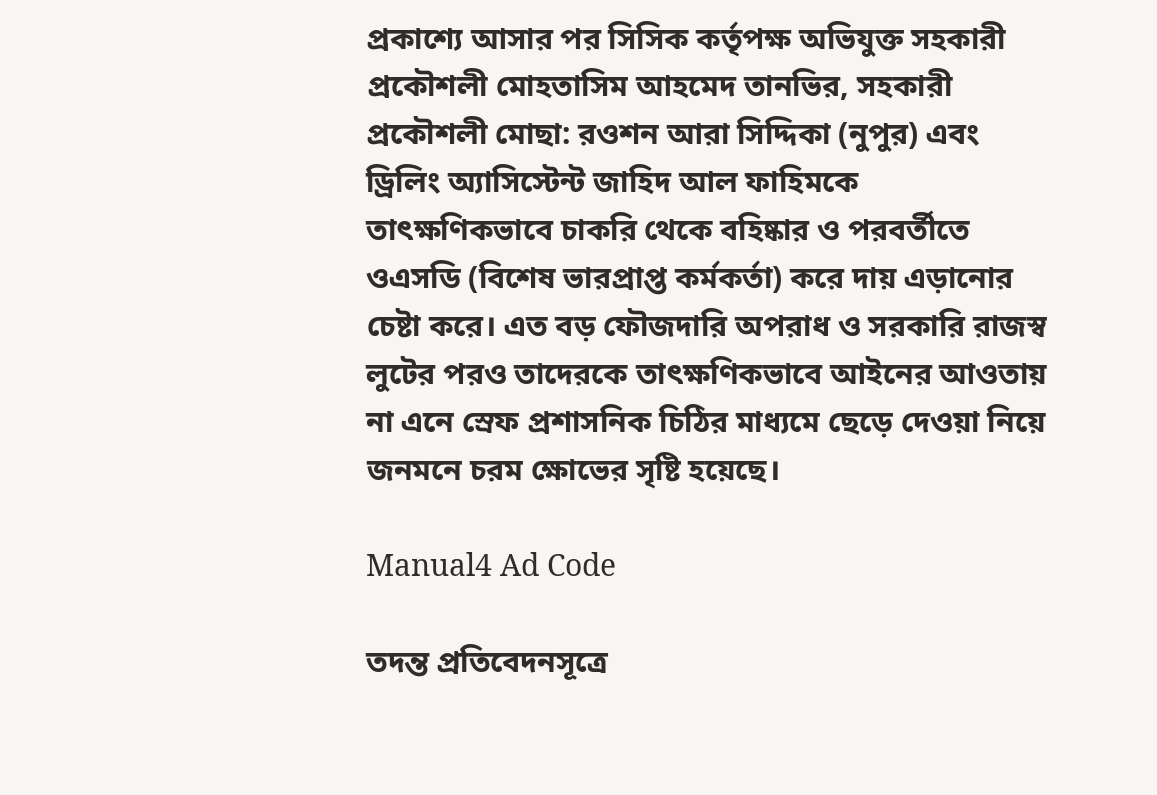প্রকাশ্যে আসার পর সিসিক কর্তৃপক্ষ অভিযুক্ত সহকারী প্রকৌশলী মোহতাসিম আহমেদ তানভির, সহকারী প্রকৌশলী মোছা: রওশন আরা সিদ্দিকা (নুপুর) এবং ড্রিলিং অ্যাসিস্টেন্ট জাহিদ আল ফাহিমকে তাৎক্ষণিকভাবে চাকরি থেকে বহিষ্কার ও পরবর্তীতে ওএসডি (বিশেষ ভারপ্রাপ্ত কর্মকর্তা) করে দায় এড়ানোর চেষ্টা করে। এত বড় ফৌজদারি অপরাধ ও সরকারি রাজস্ব লুটের পরও তাদেরকে তাৎক্ষণিকভাবে আইনের আওতায় না এনে স্রেফ প্রশাসনিক চিঠির মাধ্যমে ছেড়ে দেওয়া নিয়ে জনমনে চরম ক্ষোভের সৃষ্টি হয়েছে।

Manual4 Ad Code

তদন্ত প্রতিবেদনসূত্রে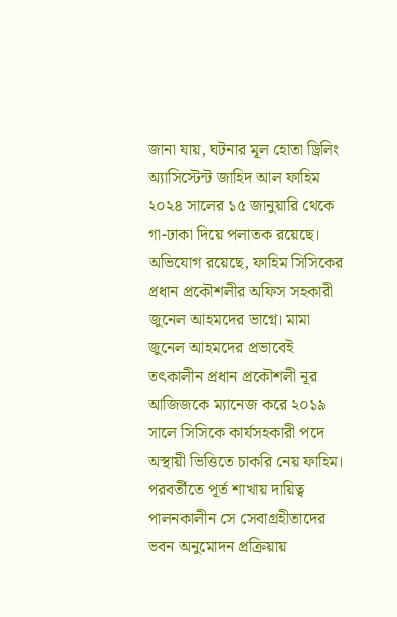জানা যায়, ঘটনার মূল হোতা ড্রিলিং অ্যাসিস্টেন্ট জাহিদ আল ফাহিম ২০২৪ সালের ১৫ জানুয়ারি থেকে গা-ঢাকা দিয়ে পলাতক রয়েছে। অভিযোগ রয়েছে, ফাহিম সিসিকের প্রধান প্রকৌশলীর অফিস সহকারী জুনেল আহমদের ভাগ্নে। মামা জুনেল আহমদের প্রভাবেই তৎকালীন প্রধান প্রকৌশলী নূর আজিজকে ম্যানেজ করে ২০১৯ সালে সিসিকে কার্যসহকারী পদে অস্থায়ী ভিত্তিতে চাকরি নেয় ফাহিম। পরবর্তীতে পূর্ত শাখায় দায়িত্ব পালনকালীন সে সেবাগ্রহীতাদের ভবন অনুমোদন প্রক্রিয়ায়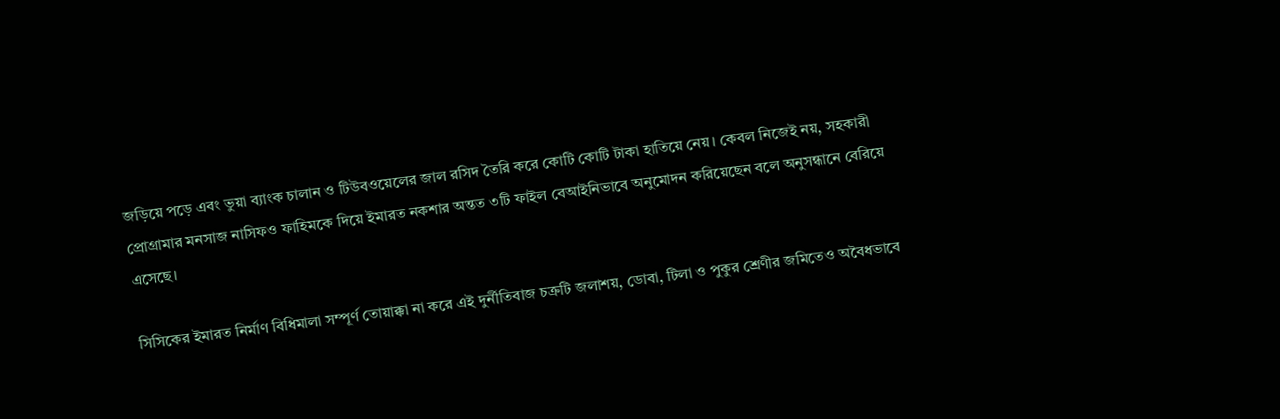জড়িয়ে পড়ে এবং ভুয়া ব্যাংক চালান ও টিউবওয়েলের জাল রসিদ তৈরি করে কোটি কোটি টাকা হাতিয়ে নেয়। কেবল নিজেই নয়, সহকারী প্রোগ্রামার মনসাজ নাসিফও ফাহিমকে দিয়ে ইমারত নকশার অন্তত ৩টি ফাইল বেআইনিভাবে অনুমোদন করিয়েছেন বলে অনুসন্ধানে বেরিয়ে এসেছে।

সিসিকের ইমারত নির্মাণ বিধিমালা সম্পূর্ণ তোয়াক্কা না করে এই দুর্নীতিবাজ চক্রটি জলাশয়, ডোবা, টিলা ও পুকুর শ্রেণীর জমিতেও অবৈধভাবে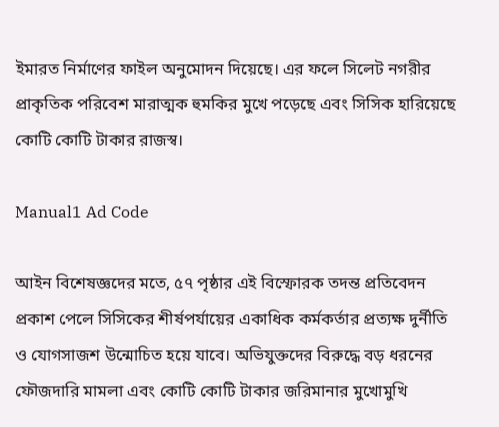ইমারত নির্মাণের ফাইল অনুমোদন দিয়েছে। এর ফলে সিলেট নগরীর প্রাকৃতিক পরিবেশ মারাত্মক হুমকির মুখে পড়েছে এবং সিসিক হারিয়েছে কোটি কোটি টাকার রাজস্ব।

Manual1 Ad Code

আইন বিশেষজ্ঞদের মতে, ৫৭ পৃষ্ঠার এই বিস্ফোরক তদন্ত প্রতিবেদন প্রকাশ পেলে সিসিকের শীর্ষপর্যায়ের একাধিক কর্মকর্তার প্রত্যক্ষ দুর্নীতি ও যোগসাজশ উন্মোচিত হয়ে যাবে। অভিযুক্তদের বিরুদ্ধে বড় ধরনের ফৌজদারি মামলা এবং কোটি কোটি টাকার জরিমানার মুখোমুখি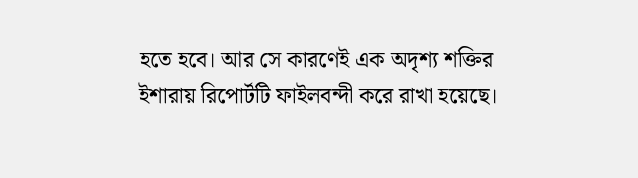হতে হবে। আর সে কারণেই এক অদৃশ্য শক্তির ইশারায় রিপোর্টটি ফাইলবন্দী করে রাখা হয়েছে।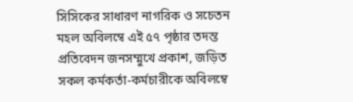সিসিকের সাধারণ নাগরিক ও সচেতন মহল অবিলম্বে এই ৫৭ পৃষ্ঠার তদন্ত প্রতিবেদন জনসম্মুখে প্রকাশ, জড়িত সকল কর্মকর্তা-কর্মচারীকে অবিলম্বে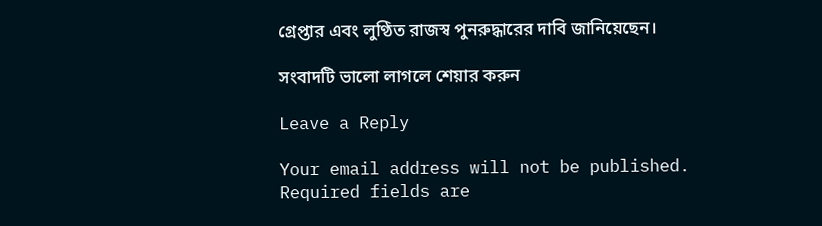গ্রেপ্তার এবং লুণ্ঠিত রাজস্ব পুনরুদ্ধারের দাবি জানিয়েছেন।

সংবাদটি ভালো লাগলে শেয়ার করুন

Leave a Reply

Your email address will not be published. Required fields are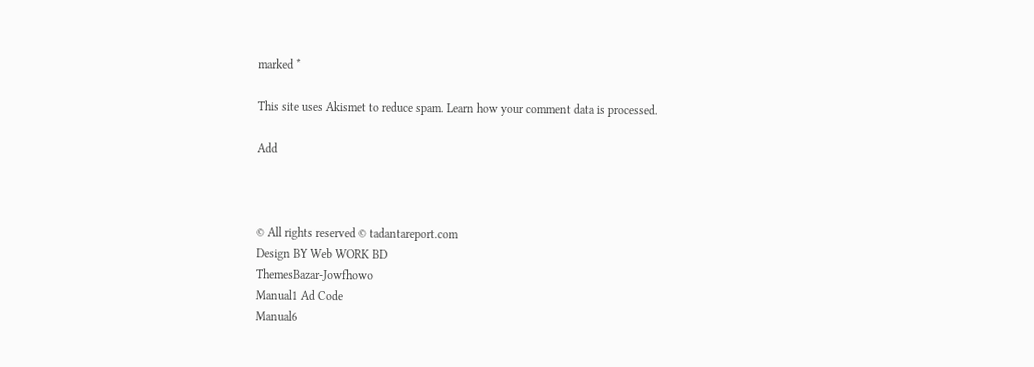marked *

This site uses Akismet to reduce spam. Learn how your comment data is processed.

Add



© All rights reserved © tadantareport.com
Design BY Web WORK BD
ThemesBazar-Jowfhowo
Manual1 Ad Code
Manual6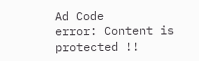Ad Code
error: Content is protected !!